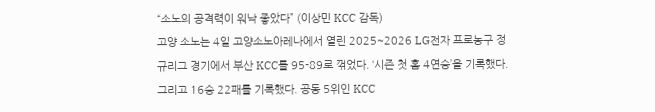“소노의 공격력이 워낙 좋았다” (이상민 KCC 감독)
고양 소노는 4일 고양소노아레나에서 열린 2025~2026 LG전자 프로농구 정규리그 경기에서 부산 KCC를 95-89로 꺾었다. ‘시즌 첫 홈 4연승’을 기록했다. 그리고 16승 22패를 기록했다. 공동 5위인 KCC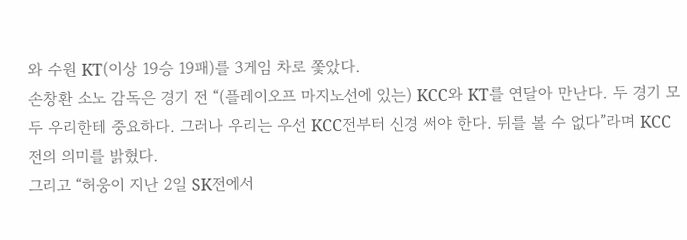와 수원 KT(이상 19승 19패)를 3게임 차로 쫓았다.
손창환 소노 감독은 경기 전 “(플레이오프 마지노선에 있는) KCC와 KT를 연달아 만난다. 두 경기 모두 우리한테 중요하다. 그러나 우리는 우선 KCC전부터 신경 써야 한다. 뒤를 볼 수 없다”라며 KCC전의 의미를 밝혔다.
그리고 “허웅이 지난 2일 SK전에서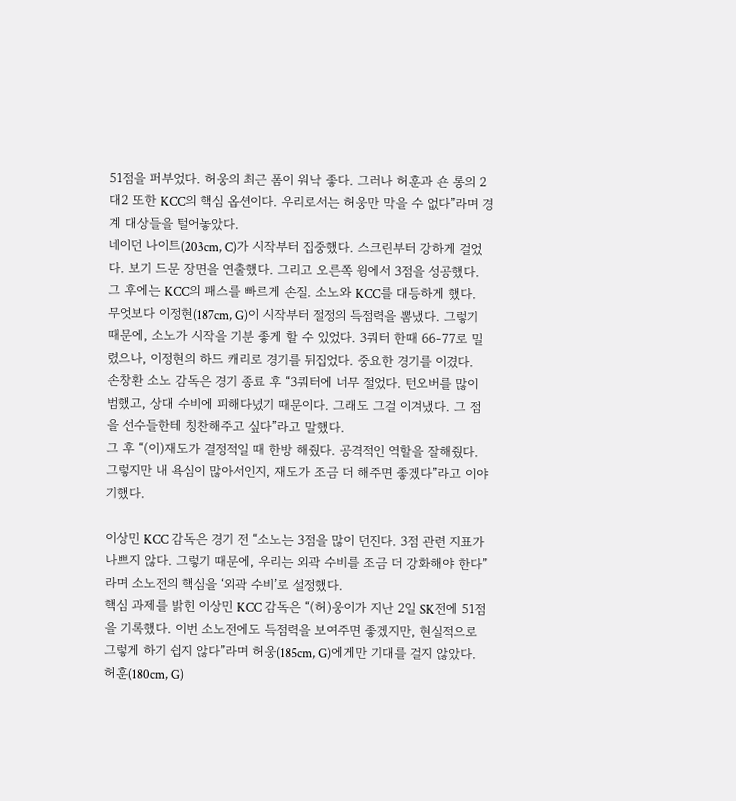51점을 퍼부었다. 허웅의 최근 폼이 워낙 좋다. 그러나 허훈과 숀 롱의 2대2 또한 KCC의 핵심 옵션이다. 우리로서는 허웅만 막을 수 없다”라며 경계 대상들을 털어놓았다.
네이던 나이트(203cm, C)가 시작부터 집중했다. 스크린부터 강하게 걸었다. 보기 드문 장면을 연출했다. 그리고 오른쪽 윙에서 3점을 성공했다. 그 후에는 KCC의 패스를 빠르게 손질. 소노와 KCC를 대등하게 했다.
무엇보다 이정현(187cm, G)이 시작부터 절정의 득점력을 뽐냈다. 그렇기 때문에, 소노가 시작을 기분 좋게 할 수 있었다. 3쿼터 한때 66-77로 밀렸으나, 이정현의 하드 캐리로 경기를 뒤집었다. 중요한 경기를 이겼다.
손창환 소노 감독은 경기 종료 후 “3쿼터에 너무 절었다. 턴오버를 많이 범했고, 상대 수비에 피해다녔기 때문이다. 그래도 그걸 이겨냈다. 그 점을 선수들한테 칭찬해주고 싶다”라고 말했다.
그 후 “(이)재도가 결정적일 때 한방 해줬다. 공격적인 역할을 잘해줬다. 그렇지만 내 욕심이 많아서인지, 재도가 조금 더 해주면 좋겠다”라고 이야기했다.

이상민 KCC 감독은 경기 전 “소노는 3점을 많이 던진다. 3점 관련 지표가 나쁘지 않다. 그렇기 때문에, 우리는 외곽 수비를 조금 더 강화해야 한다”라며 소노전의 핵심을 ‘외곽 수비’로 설정했다.
핵심 과제를 밝힌 이상민 KCC 감독은 “(허)웅이가 지난 2일 SK전에 51점을 기록했다. 이번 소노전에도 득점력을 보여주면 좋겠지만, 현실적으로 그렇게 하기 쉽지 않다”라며 허웅(185cm, G)에게만 기대를 걸지 않았다.
허훈(180cm, G)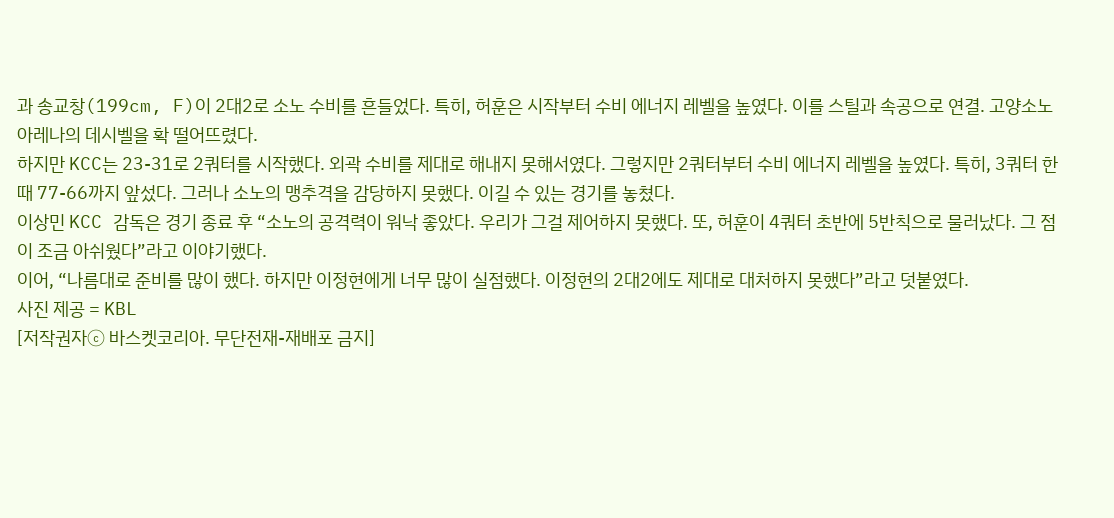과 송교창(199cm, F)이 2대2로 소노 수비를 흔들었다. 특히, 허훈은 시작부터 수비 에너지 레벨을 높였다. 이를 스틸과 속공으로 연결. 고양소노아레나의 데시벨을 확 떨어뜨렸다.
하지만 KCC는 23-31로 2쿼터를 시작했다. 외곽 수비를 제대로 해내지 못해서였다. 그렇지만 2쿼터부터 수비 에너지 레벨을 높였다. 특히, 3쿼터 한때 77-66까지 앞섰다. 그러나 소노의 맹추격을 감당하지 못했다. 이길 수 있는 경기를 놓쳤다.
이상민 KCC 감독은 경기 종료 후 “소노의 공격력이 워낙 좋았다. 우리가 그걸 제어하지 못했다. 또, 허훈이 4쿼터 초반에 5반칙으로 물러났다. 그 점이 조금 아쉬웠다”라고 이야기했다.
이어, “나름대로 준비를 많이 했다. 하지만 이정현에게 너무 많이 실점했다. 이정현의 2대2에도 제대로 대처하지 못했다”라고 덧붙였다.
사진 제공 = KBL
[저작권자ⓒ 바스켓코리아. 무단전재-재배포 금지]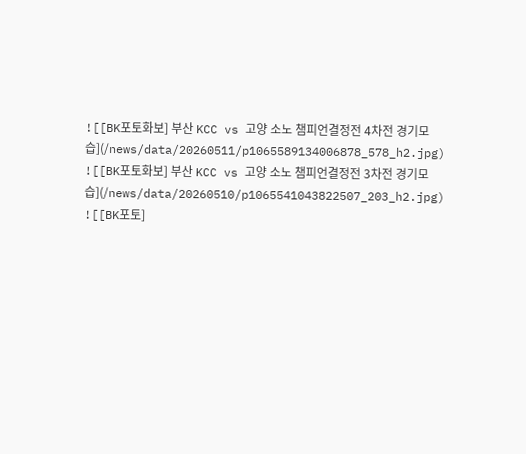![[BK포토화보] 부산 KCC vs 고양 소노 챔피언결정전 4차전 경기모습](/news/data/20260511/p1065589134006878_578_h2.jpg)
![[BK포토화보] 부산 KCC vs 고양 소노 챔피언결정전 3차전 경기모습](/news/data/20260510/p1065541043822507_203_h2.jpg)
![[BK포토]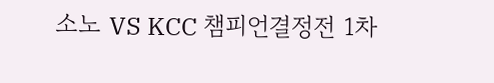소노 VS KCC 챔피언결정전 1차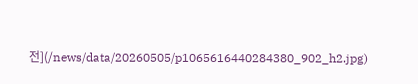전](/news/data/20260505/p1065616440284380_902_h2.jpg)